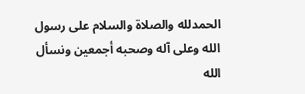الحمدلله والصلاة والسلام على رسول الله وعلى آله وصحبه أجمعين ونسأل الله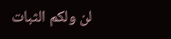لن ولكم الثبات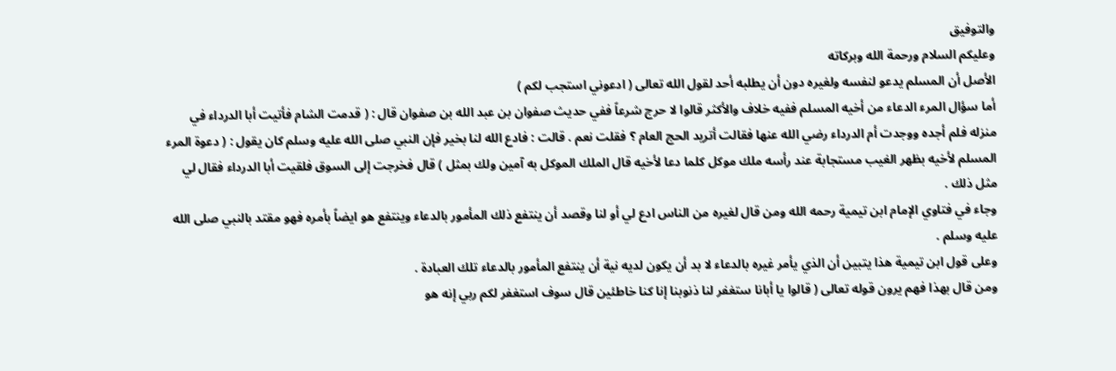والتوفيق
وعليكم السلام ورحمة الله وبركاته
الأصل أن المسلم يدعو لنفسه ولغيره دون أن يطلبه أحد لقول الله تعالى ( ادعوني استجب لكم )
أما سؤال المرء الدعاء من أخيه المسلم ففيه خلاف والأكثر قالوا لا حرج شرعاً ففي حديث صفوان بن عبد الله بن صفوان قال : ( قدمت الشام فأتيت أبا الدرداء في منزله فلم أجده ووجدت أم الدرداء رضي الله عنها فقالت أتريد الحج العام ؟ فقلت نعم . قالت : فادع الله لنا بخير فإن النبي صلى الله عليه وسلم كان يقول : ( دعوة المرء المسلم لأخيه بظهر الغيب مستجابة عند رأسه ملك موكل كلما دعا لأخيه قال الملك الموكل به آمين ولك بمثل ) قال فخرجت إلى السوق فلقيت أبا الدرداء فقال لي مثل ذلك .
وجاء في فتاوي الإمام ابن تيمية رحمه الله ومن قال لغيره من الناس ادع لي أو لنا وقصد أن ينتفع ذلك المأمور بالدعاء وينتفع هو ايضاً بأمره فهو مقتد بالنبي صلى الله عليه وسلم .
وعلى قول ابن تيمية هذا يتبين أن الذي يأمر غيره بالدعاء لا بد أن يكون لديه نية أن ينتفع المأمور بالدعاء تلك العبادة .
ومن قال بهذا فهم يرون قوله تعالى ( قالوا يا أبانا ستغفر لنا ذنوبنا إنا كنا خاطئين قال سوف استغفر لكم ربي إنه هو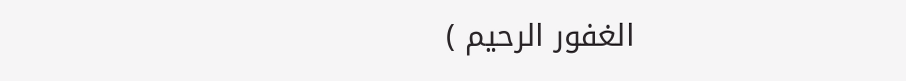الغفور الرحيم )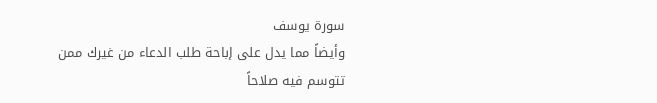سورة يوسف
وأيضاً مما يدل على إباحة طلب الدعاء من غيرك ممن تتوسم فيه صلاحاً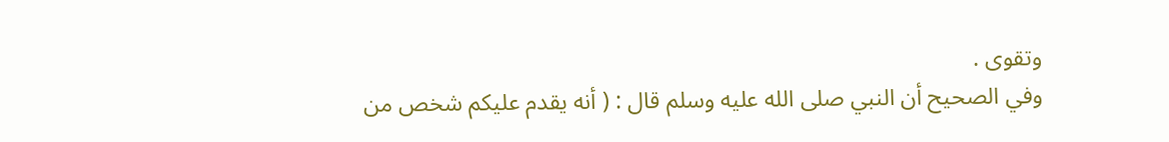وتقوى .
وفي الصحيح أن النبي صلى الله عليه وسلم قال : ( أنه يقدم عليكم شخص من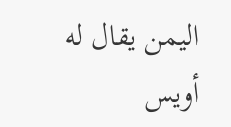اليمن يقال له أويس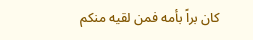كان براً بأمه فمن لقيه منكم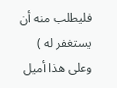فليطلب منه أن يستغفر له )
وعلى هذا أميل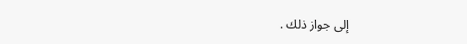إلى جواز ذلك .